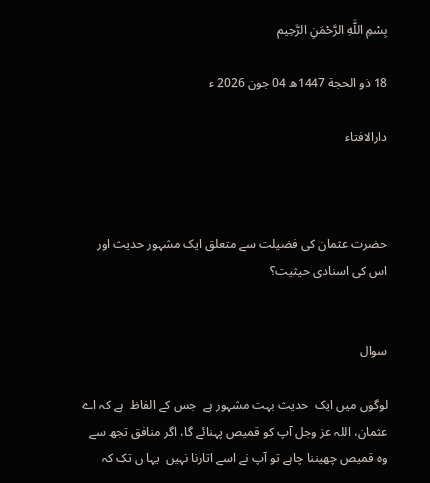بِسْمِ اللَّهِ الرَّحْمَنِ الرَّحِيم

18 ذو الحجة 1447ھ 04 جون 2026 ء

دارالافتاء



حضرت عثمان کی فضیلت سے متعلق ایک مشہور حدیث اور اس کی اسنادی حیثیت؟


سوال

لوگوں میں ایک  حدیث بہت مشہور ہے  جس کے الفاظ  ہے کہ اے عثمان، اللہ عز وجل آپ کو قمیص پہنائے گا، اگر منافق تجھ سے وہ قمیص چھیننا چاہے تو آپ نے اسے اتارنا نہیں  یہا ں تک کہ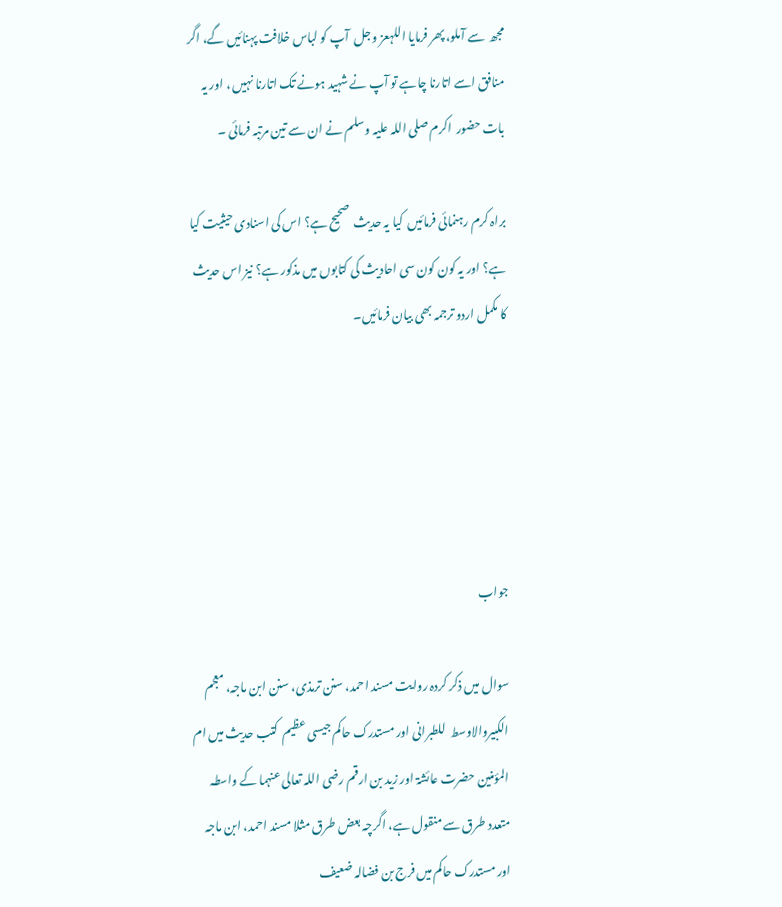مجھ  سے آملو، پھر فرمایا اللہعز وجل  آپ کو لباس خلافت پہنائیں گے، اگر منافق اسے اتارنا چاہے تو آپ نے شہید ہونے تک اتارنا نہیں ، اور یہ بات حضور  اکرم صلی اللہ علیہ وسلم نے ان سے تین مرتبہ فرمائی ۔

براہ کرم رہنمائی فرمائیں  کیا یہ حدیث  صحیح ہے؟ اس کی اسنادی حیثیت کیا ہے؟ اور یہ کون کون سی احادیث کی کتابوں میں مذکور ہے؟ نیز اس حدیث کا مکمل اردو ترجمہ بھی بیان فرمائیں۔





جواب

سوال میں ذکر کردہ روایت مسند احمد، سنن ترمذی، سنن ابن ماجہ، معجم الکبیروالاوسط  للطبرانی اور مستدرک حاکم جیسی عظیم  کتب حدیث میں ام المؤمنین حضرت عائشۃ اور زید بن ارقم رضی اللہ تعالی عنہما کے واسطہ متعدد طرق سے منقول ہے، اگرچہ بعض طرق مثلا مسند احمد، ابن ماجہ اور مستدرک حاکم میں فرج بن فضالہ ضعیف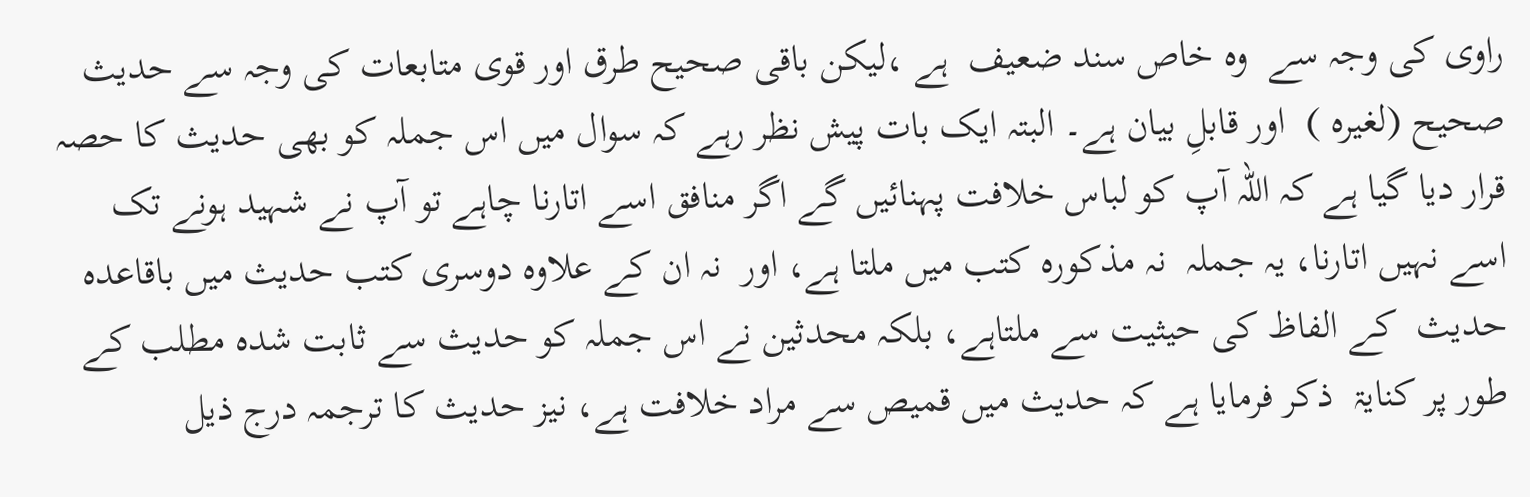راوی کی وجہ سے  وہ خاص سند ضعیف  ہے ،لیکن باقی صحیح طرق اور قوی متابعات کی وجہ سے حدیث صحیح (لغیرہ )  اور قابلِ بیان ہے۔ البتہ ایک بات پیش نظر رہے کہ سوال میں اس جملہ کو بھی حدیث کا حصہ قرار دیا گیا ہے کہ اللہ آپ کو لباس خلافت پہنائیں گے اگر منافق اسے اتارنا چاہے تو آپ نے شہید ہونے تک اسے نہیں اتارنا، یہ جملہ  نہ مذکورہ کتب میں ملتا ہے، اور  نہ ان کے علاوہ دوسری کتب حدیث میں باقاعدہ حدیث  کے الفاظ کی حیثیت سے ملتاہے، بلکہ محدثین نے اس جملہ کو حدیث سے ثابت شدہ مطلب کے طور پر کنایۃ  ذکر فرمایا ہے کہ حدیث میں قمیص سے مراد خلافت ہے، نیز حدیث کا ترجمہ درج ذیل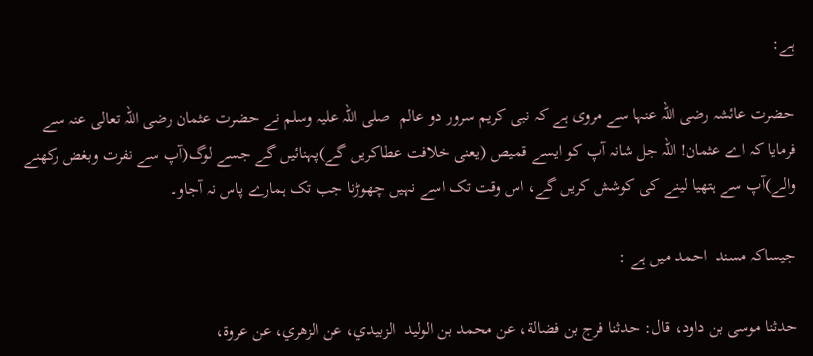ہے:

حضرت عائشہ رضی اللہ عنہا سے مروی ہے کہ نبی کریم سرور دو عالم  صلی اللہ علیہ وسلم نے حضرت عثمان رضی اللہ تعالی عنہ سے فرمایا کہ اے عثمان! اللہ جل شانہ آپ کو ایسے قمیص (یعنی خلافت عطاکریں گے)پہنائیں گے جسے لوگ(آپ سے نفرت وبغض رکھنے والے)آپ سے ہتھیا لینے کی کوشش کریں گے، اس وقت تک اسے نہیں چھوڑنا جب تک ہمارے پاس نہ آجاو۔

جیساکہ مسند  احمد میں ہے :

حدثنا موسى بن داود، قال: حدثنا فرج بن فضالة، عن محمد بن الوليد  الزبيدي، عن الزهري، عن عروة،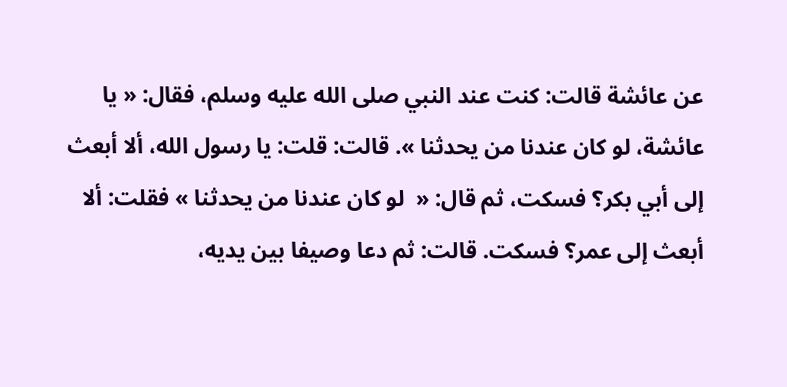عن عائشة قالت: كنت عند النبي صلى الله عليه وسلم، فقال: « يا عائشة، لو كان عندنا من يحدثنا ». قالت: قلت: يا رسول الله، ألا أبعث إلى أبي بكر؟ فسكت، ثم قال: «  لو كان عندنا من يحدثنا » فقلت: ألا أبعث إلى عمر؟ فسكت. قالت: ثم دعا وصيفا بين يديه،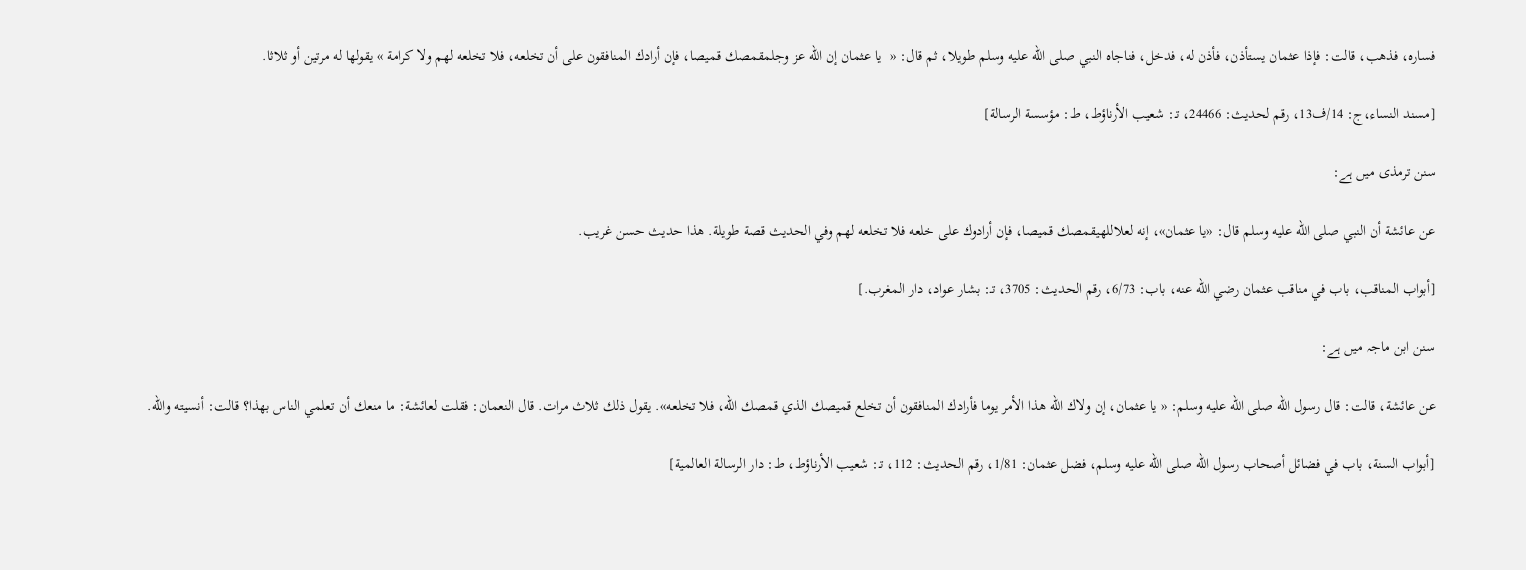فساره، فذهب، قالت: فإذا عثمان يستأذن، فأذن له، فدخل، فناجاه النبي صلى الله عليه وسلم طويلا، ثم قال: «  يا عثمان إن الله عز وجلمقمصك قميصا، فإن أرادك المنافقون على أن تخلعه، فلا تخلعه لهم ولا كرامة » يقولها له مرتين أو ثلاثا.

[مسند النساء،ج: 14/ف13، رقم لحديث: 24466، تـ: شعيب الأرناؤط، ط: مؤسسة الرسالة]

سنن ترمذی میں ہے:

عن عائشة أن النبي صلى الله عليه وسلم قال: «يا عثمان»، إنه لعلاللهيقمصك قميصا، فإن أرادوك على خلعه فلا تخلعه لهم وفي الحديث قصة طويلة. هذا حديث حسن غريب.

[أبواب المناقب، باب في مناقب عثمان رضي الله عنه، باب: 6/73، رقم الحديث: 3705، تـ: بشار عواد، دار المغرب.]

سنن ابن ماجہ میں ہے:

عن عائشة، قالت: قال رسول الله صلى الله عليه وسلم: « يا عثمان، إن ولاك الله هذا الأمر يوما فأرادك المنافقون أن تخلع قميصك الذي قمصك الله، فلا تخلعه». يقول ذلك ثلاث مرات. قال النعمان: فقلت لعائشة: ما منعك أن تعلمي الناس بهذا؟ قالت: أنسيته والله.

[أبواب السنة، باب في فضائل أصحاب رسول الله صلى الله عليه وسلم، فضل عثمان: 1/81، رقم الحديث: 112، تـ: شعيب الأرناؤط، ط: دار الرسالة العالمية]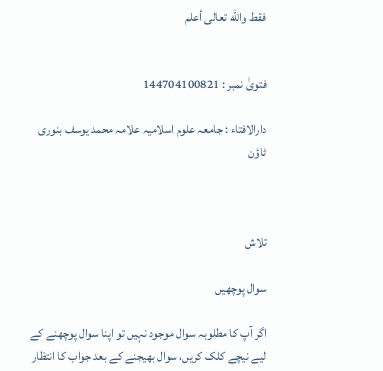فقط والله تعالى أعلم


فتویٰ نمبر : 144704100821

دارالافتاء : جامعہ علوم اسلامیہ علامہ محمد یوسف بنوری ٹاؤن



تلاش

سوال پوچھیں

اگر آپ کا مطلوبہ سوال موجود نہیں تو اپنا سوال پوچھنے کے لیے نیچے کلک کریں، سوال بھیجنے کے بعد جواب کا انتظار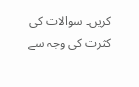کریں۔ سوالات کی کثرت کی وجہ سے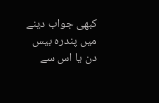کبھی جواب دینے میں پندرہ بیس دن یا اس سے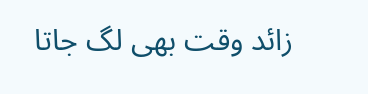زائد وقت بھی لگ جاتا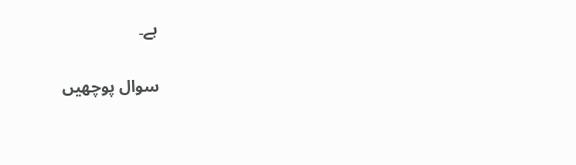ہے۔

سوال پوچھیں